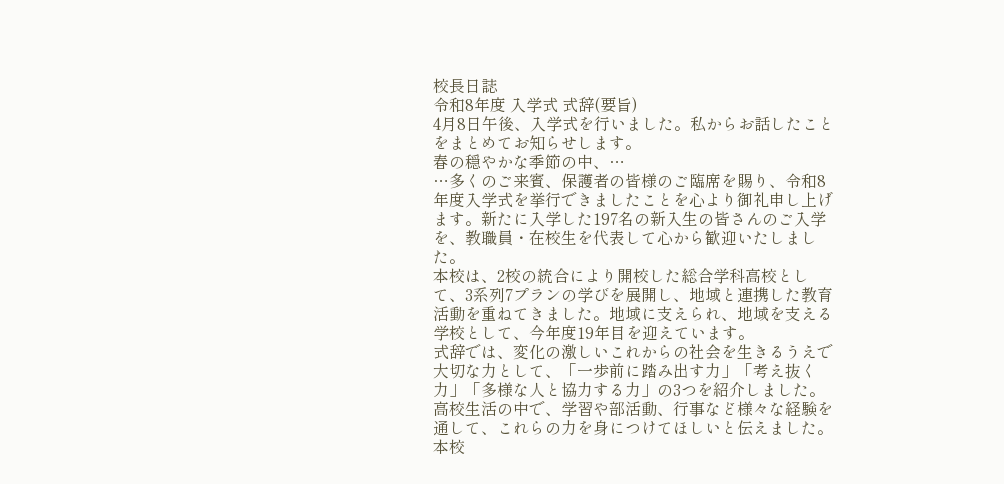校長日誌
令和8年度 入学式 式辞(要旨)
4月8日午後、入学式を行いました。私からお話したことをまとめてお知らせします。
春の穏やかな季節の中、…
…多くのご来賓、保護者の皆様のご臨席を賜り、令和8年度入学式を挙行できましたことを心より御礼申し上げます。新たに入学した197名の新入生の皆さんのご入学を、教職員・在校生を代表して心から歓迎いたしました。
本校は、2校の統合により開校した総合学科高校として、3系列7プランの学びを展開し、地域と連携した教育活動を重ねてきました。地域に支えられ、地域を支える学校として、今年度19年目を迎えています。
式辞では、変化の激しいこれからの社会を生きるうえで大切な力として、「一歩前に踏み出す力」「考え抜く力」「多様な人と協力する力」の3つを紹介しました。高校生活の中で、学習や部活動、行事など様々な経験を通して、これらの力を身につけてほしいと伝えました。
本校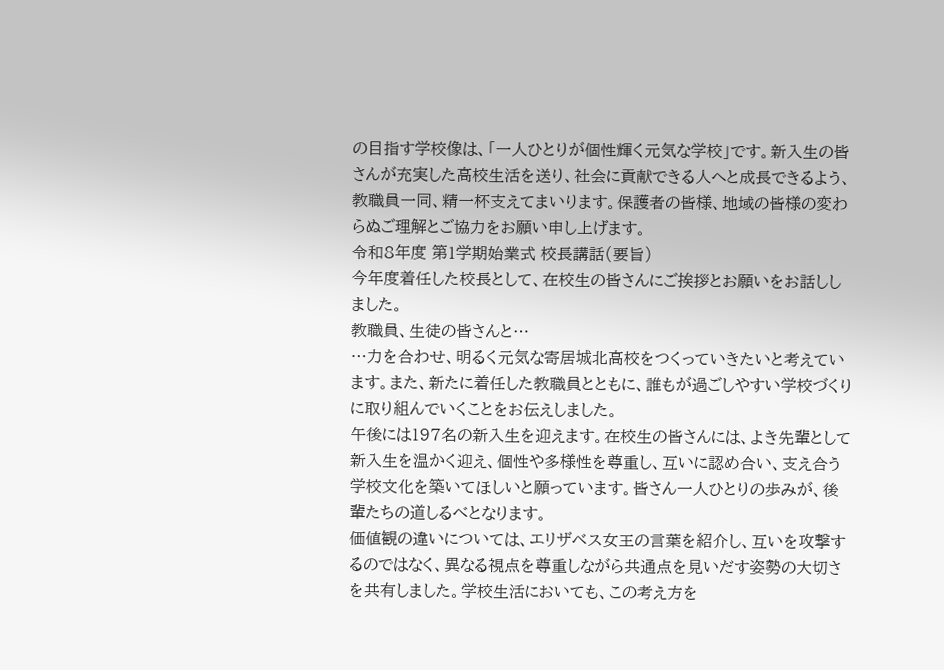の目指す学校像は、「一人ひとりが個性輝く元気な学校」です。新入生の皆さんが充実した高校生活を送り、社会に貢献できる人へと成長できるよう、教職員一同、精一杯支えてまいります。保護者の皆様、地域の皆様の変わらぬご理解とご協力をお願い申し上げます。
令和8年度 第1学期始業式 校長講話(要旨)
今年度着任した校長として、在校生の皆さんにご挨拶とお願いをお話ししました。
教職員、生徒の皆さんと…
…力を合わせ、明るく元気な寄居城北高校をつくっていきたいと考えています。また、新たに着任した教職員とともに、誰もが過ごしやすい学校づくりに取り組んでいくことをお伝えしました。
午後には197名の新入生を迎えます。在校生の皆さんには、よき先輩として新入生を温かく迎え、個性や多様性を尊重し、互いに認め合い、支え合う学校文化を築いてほしいと願っています。皆さん一人ひとりの歩みが、後輩たちの道しるべとなります。
価値観の違いについては、エリザベス女王の言葉を紹介し、互いを攻撃するのではなく、異なる視点を尊重しながら共通点を見いだす姿勢の大切さを共有しました。学校生活においても、この考え方を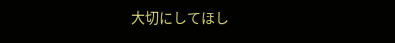大切にしてほし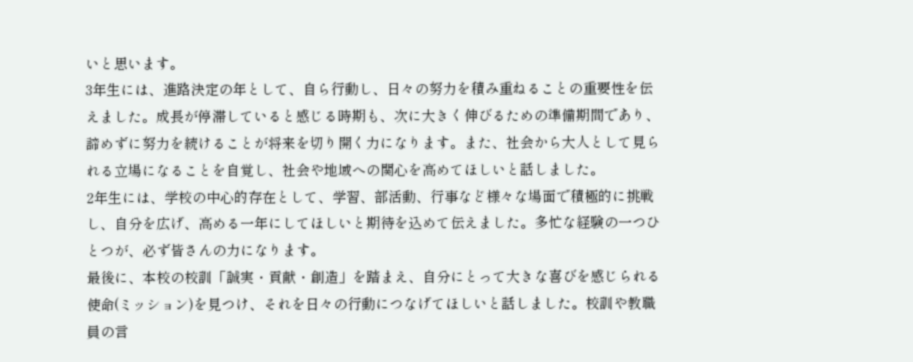いと思います。
3年生には、進路決定の年として、自ら行動し、日々の努力を積み重ねることの重要性を伝えました。成長が停滞していると感じる時期も、次に大きく伸びるための準備期間であり、諦めずに努力を続けることが将来を切り開く力になります。また、社会から大人として見られる立場になることを自覚し、社会や地域への関心を高めてほしいと話しました。
2年生には、学校の中心的存在として、学習、部活動、行事など様々な場面で積極的に挑戦し、自分を広げ、高める一年にしてほしいと期待を込めて伝えました。多忙な経験の一つひとつが、必ず皆さんの力になります。
最後に、本校の校訓「誠実・貢献・創造」を踏まえ、自分にとって大きな喜びを感じられる使命(ミッション)を見つけ、それを日々の行動につなげてほしいと話しました。校訓や教職員の言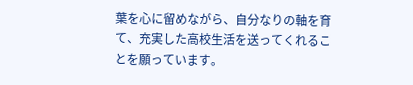葉を心に留めながら、自分なりの軸を育て、充実した高校生活を送ってくれることを願っています。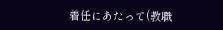着任にあたって(教職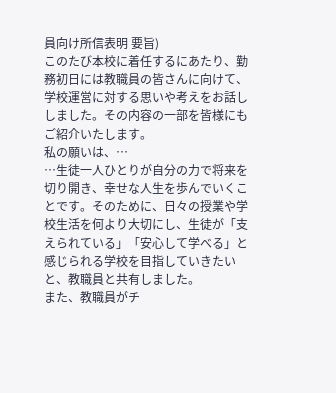員向け所信表明 要旨)
このたび本校に着任するにあたり、勤務初日には教職員の皆さんに向けて、学校運営に対する思いや考えをお話ししました。その内容の一部を皆様にもご紹介いたします。
私の願いは、…
…生徒一人ひとりが自分の力で将来を切り開き、幸せな人生を歩んでいくことです。そのために、日々の授業や学校生活を何より大切にし、生徒が「支えられている」「安心して学べる」と感じられる学校を目指していきたいと、教職員と共有しました。
また、教職員がチ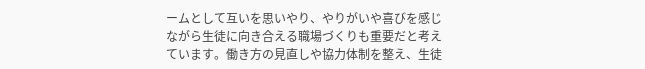ームとして互いを思いやり、やりがいや喜びを感じながら生徒に向き合える職場づくりも重要だと考えています。働き方の見直しや協力体制を整え、生徒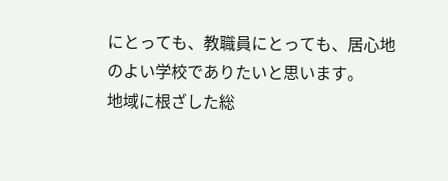にとっても、教職員にとっても、居心地のよい学校でありたいと思います。
地域に根ざした総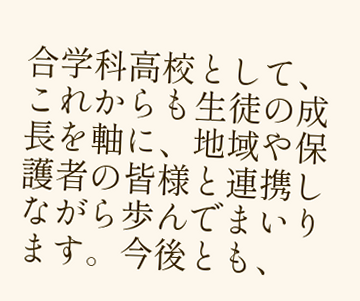合学科高校として、これからも生徒の成長を軸に、地域や保護者の皆様と連携しながら歩んでまいります。今後とも、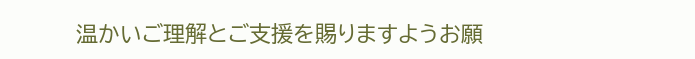温かいご理解とご支援を賜りますようお願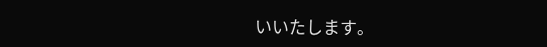いいたします。